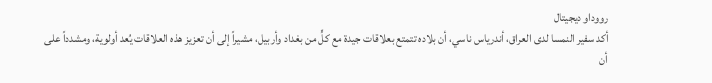رووداو ديجيتال
أكد سفير النمسا لدى العراق، أندرياس ناسي، أن بلاده تتمتع بعلاقات جيدة مع كلٍّ من بغداد وأربيل، مشيراً إلى أن تعزيز هذه العلاقات يُعد أولوية، ومشدداً على أن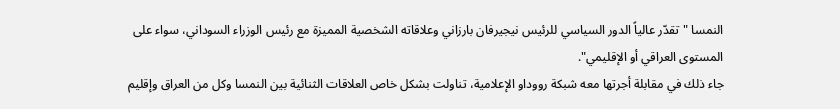النمسا "تقدّر عالياً الدور السياسي للرئيس نيجيرفان بارزاني وعلاقاته الشخصية المميزة مع رئيس الوزراء السوداني، سواء على المستوى العراقي أو الإقليمي".
جاء ذلك في مقابلة أجرتها معه شبكة رووداو الإعلامية، تناولت بشكل خاص العلاقات الثنائية بين النمسا وكل من العراق وإقليم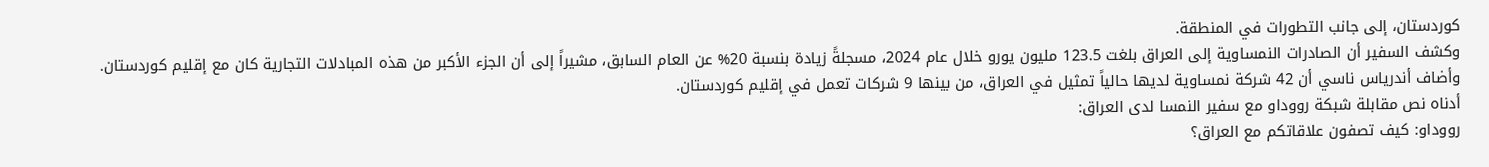كوردستان، إلى جانب التطورات في المنطقة.
وكشف السفير أن الصادرات النمساوية إلى العراق بلغت 123.5 مليون يورو خلال عام 2024، مسجلةً زيادة بنسبة 20% عن العام السابق، مشيراً إلى أن الجزء الأكبر من هذه المبادلات التجارية كان مع إقليم كوردستان.
وأضاف أندرياس ناسي أن 42 شركة نمساوية لديها حالياً تمثيل في العراق، من بينها 9 شركات تعمل في إقليم كوردستان.
أدناه نص مقابلة شبكة رووداو مع سفير النمسا لدى العراق:
رووداو: كيف تصفون علاقاتكم مع العراق؟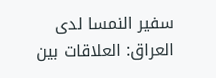سفير النمسا لدى العراق: العلاقات بين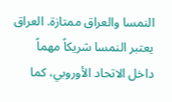النمسا والعراق ممتازة. العراق يعتبر النمسا شريكاً مهماً داخل الاتحاد الأوروبي، كما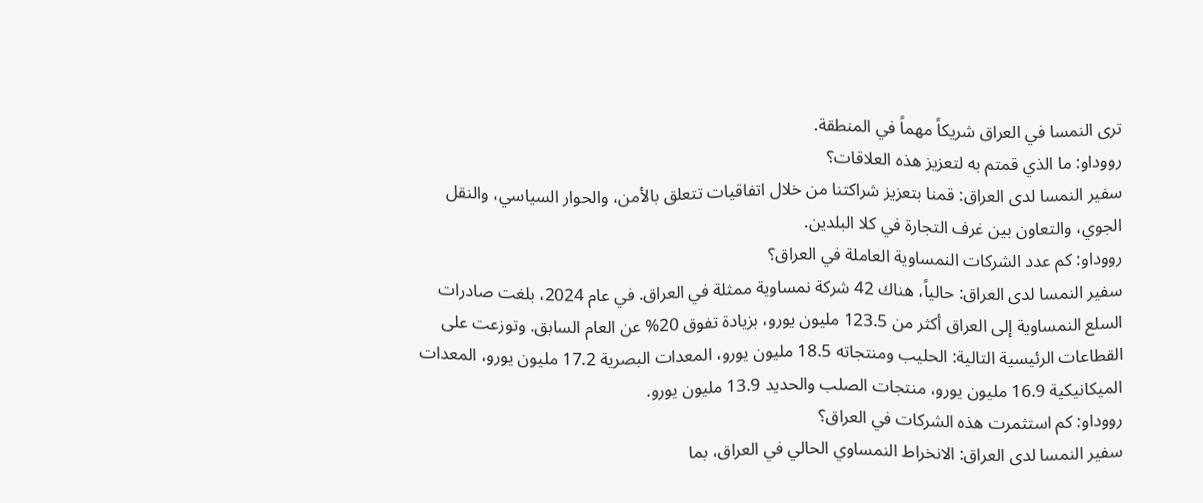ترى النمسا في العراق شريكاً مهماً في المنطقة.
رووداو: ما الذي قمتم به لتعزيز هذه العلاقات؟
سفير النمسا لدى العراق: قمنا بتعزيز شراكتنا من خلال اتفاقيات تتعلق بالأمن، والحوار السياسي، والنقل الجوي، والتعاون بين غرف التجارة في كلا البلدين.
رووداو: كم عدد الشركات النمساوية العاملة في العراق؟
سفير النمسا لدى العراق: حالياً، هناك 42 شركة نمساوية ممثلة في العراق. في عام 2024، بلغت صادرات السلع النمساوية إلى العراق أكثر من 123.5 مليون يورو، بزيادة تفوق 20% عن العام السابق. وتوزعت على القطاعات الرئيسية التالية: الحليب ومنتجاته 18.5 مليون يورو، المعدات البصرية 17.2 مليون يورو، المعدات الميكانيكية 16.9 مليون يورو، منتجات الصلب والحديد 13.9 مليون يورو.
رووداو: كم استثمرت هذه الشركات في العراق؟
سفير النمسا لدى العراق: الانخراط النمساوي الحالي في العراق، بما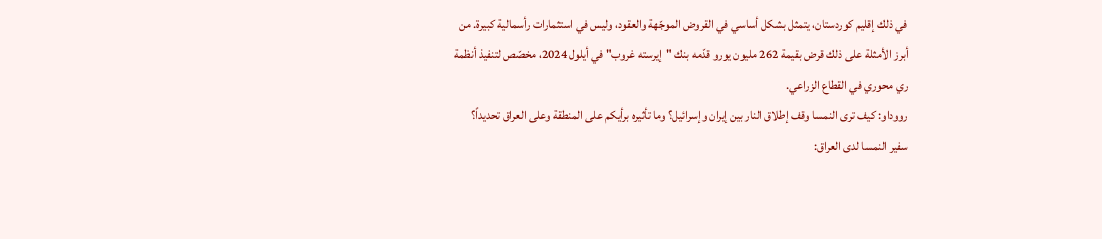في ذلك إقليم كوردستان، يتمثل بشكل أساسي في القروض الموجّهة والعقود، وليس في استثمارات رأسمالية كبيرة. من أبرز الأمثلة على ذلك قرض بقيمة 262 مليون يورو قدّمه بنك "إيرسته غروب" في أيلول 2024، مخصّص لتنفيذ أنظمة ري محوري في القطاع الزراعي.
رووداو: كيف ترى النمسا وقف إطلاق النار بين إيران وإسرائيل؟ وما تأثيره برأيكم على المنطقة وعلى العراق تحديداً؟
سفير النمسا لدى العراق: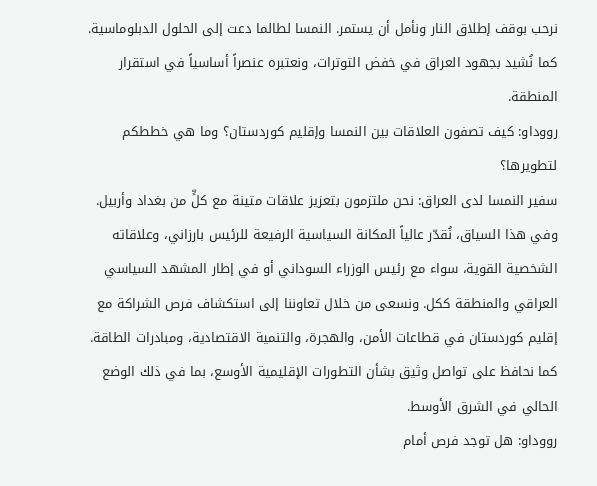نرحب بوقف إطلاق النار ونأمل أن يستمر. النمسا لطالما دعت إلى الحلول الدبلوماسية. كما نُشيد بجهود العراق في خفض التوترات، ونعتبره عنصراً أساسياً في استقرار المنطقة.
رووداو: كيف تصفون العلاقات بين النمسا وإقليم كوردستان؟ وما هي خططكم لتطويرها؟
سفير النمسا لدى العراق: نحن ملتزمون بتعزيز علاقات متينة مع كلٍّ من بغداد وأربيل. وفي هذا السياق، نُقدّر عالياً المكانة السياسية الرفيعة للرئيس بارزاني، وعلاقاته الشخصية القوية، سواء مع رئيس الوزراء السوداني أو في إطار المشهد السياسي العراقي والمنطقة ككل. ونسعى من خلال تعاوننا إلى استكشاف فرص الشراكة مع إقليم كوردستان في قطاعات الأمن، والهجرة، والتنمية الاقتصادية، ومبادرات الطاقة. كما نحافظ على تواصل وثيق بشأن التطورات الإقليمية الأوسع، بما في ذلك الوضع الحالي في الشرق الأوسط.
رووداو: هل توجد فرص أمام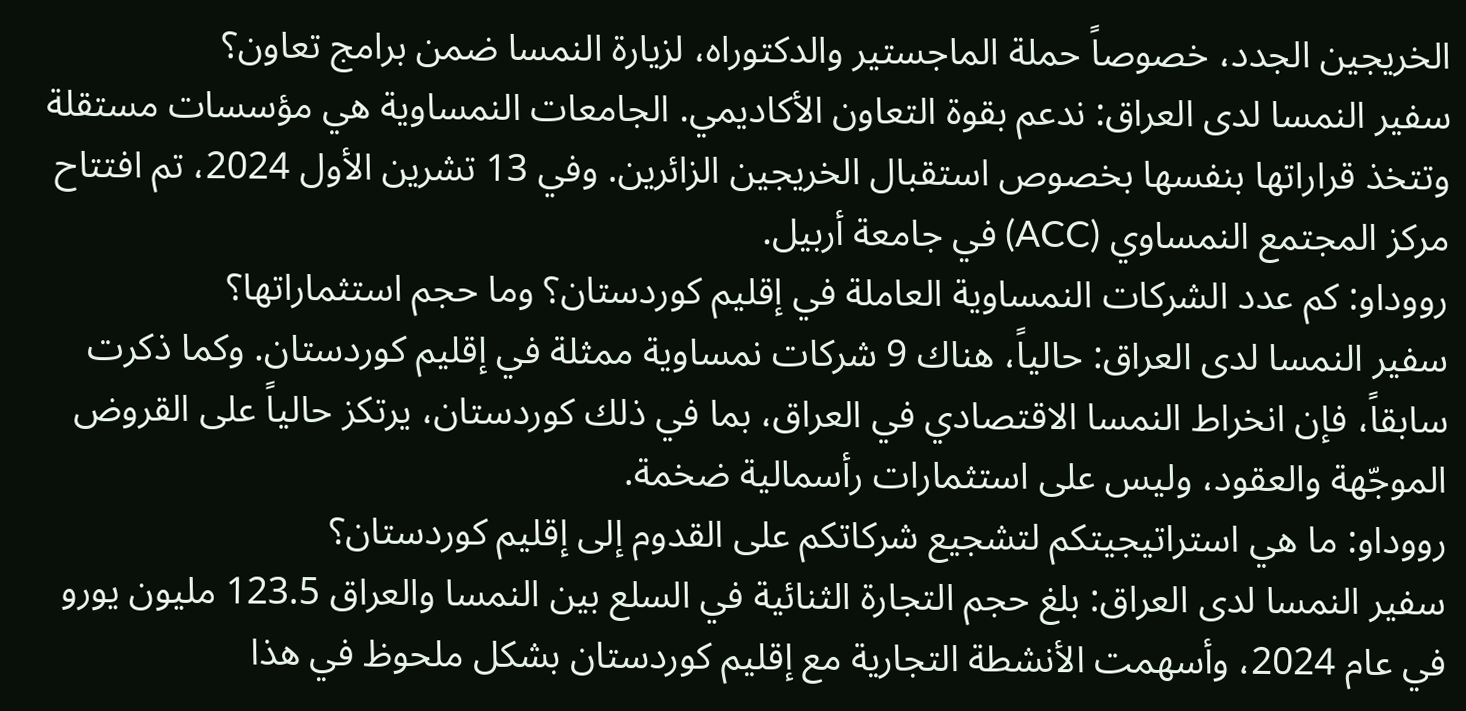الخريجين الجدد، خصوصاً حملة الماجستير والدكتوراه، لزيارة النمسا ضمن برامج تعاون؟
سفير النمسا لدى العراق: ندعم بقوة التعاون الأكاديمي. الجامعات النمساوية هي مؤسسات مستقلة وتتخذ قراراتها بنفسها بخصوص استقبال الخريجين الزائرين. وفي 13 تشرين الأول 2024، تم افتتاح مركز المجتمع النمساوي (ACC) في جامعة أربيل.
رووداو: كم عدد الشركات النمساوية العاملة في إقليم كوردستان؟ وما حجم استثماراتها؟
سفير النمسا لدى العراق: حالياً، هناك 9 شركات نمساوية ممثلة في إقليم كوردستان. وكما ذكرت سابقاً، فإن انخراط النمسا الاقتصادي في العراق، بما في ذلك كوردستان، يرتكز حالياً على القروض الموجّهة والعقود، وليس على استثمارات رأسمالية ضخمة.
رووداو: ما هي استراتيجيتكم لتشجيع شركاتكم على القدوم إلى إقليم كوردستان؟
سفير النمسا لدى العراق: بلغ حجم التجارة الثنائية في السلع بين النمسا والعراق 123.5 مليون يورو في عام 2024، وأسهمت الأنشطة التجارية مع إقليم كوردستان بشكل ملحوظ في هذا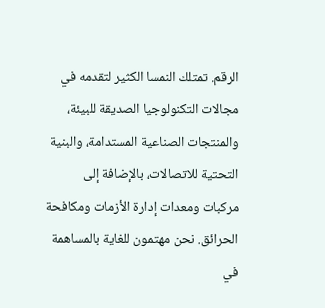الرقم. تمتلك النمسا الكثير لتقدمه في مجالات التكنولوجيا الصديقة للبيئة، والمنتجات الصناعية المستدامة، والبنية التحتية للاتصالات، بالإضافة إلى مركبات ومعدات إدارة الأزمات ومكافحة الحرائق. نحن مهتمون للغاية بالمساهمة في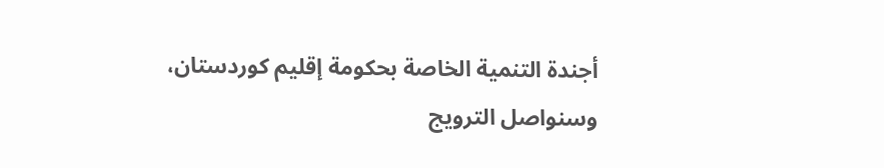أجندة التنمية الخاصة بحكومة إقليم كوردستان، وسنواصل الترويج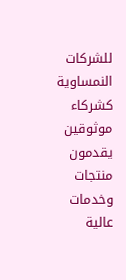للشركات النمساوية كشركاء موثوقين يقدمون منتجات وخدمات عالية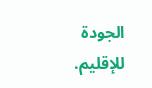الجودة للإقليم.